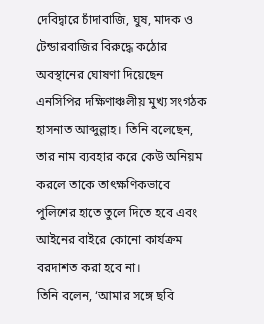দেবিদ্বারে চাঁদাবাজি, ঘুষ, মাদক ও টেন্ডারবাজির বিরুদ্ধে কঠোর অবস্থানের ঘোষণা দিয়েছেন এনসিপির দক্ষিণাঞ্চলীয় মুখ্য সংগঠক হাসনাত আব্দুল্লাহ। তিনি বলেছেন, তার নাম ব্যবহার করে কেউ অনিয়ম করলে তাকে তাৎক্ষণিকভাবে পুলিশের হাতে তুলে দিতে হবে এবং আইনের বাইরে কোনো কার্যক্রম বরদাশত করা হবে না।
তিনি বলেন, ‘আমার সঙ্গে ছবি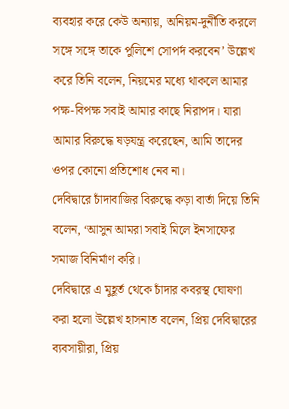ব্যবহার করে কেউ অন্যায়, অনিয়ম-দুর্নীতি করলে সঙ্গে সঙ্গে তাকে পুলিশে সোপর্দ করবেন’ উল্লেখ করে তিনি বলেন, নিয়মের মধ্যে থাকলে আমার পক্ষ-বিপক্ষ সবাই আমার কাছে নিরাপদ। যারা আমার বিরুদ্ধে ষড়যন্ত্র করেছেন, আমি তাদের ওপর কোনো প্রতিশোধ নেব না।
দেবিদ্বারে চাঁদাবাজির বিরুদ্ধে কড়া বার্তা দিয়ে তিনি বলেন, ‘আসুন আমরা সবাই মিলে ইনসাফের সমাজ বিনির্মাণ করি।
দেবিদ্বারে এ মুহূর্ত থেকে চাঁদার কবরস্থ ঘোষণা করা হলো উল্লেখ হাসনাত বলেন, প্রিয় দেবিদ্বারের ব্যবসায়ীরা, প্রিয়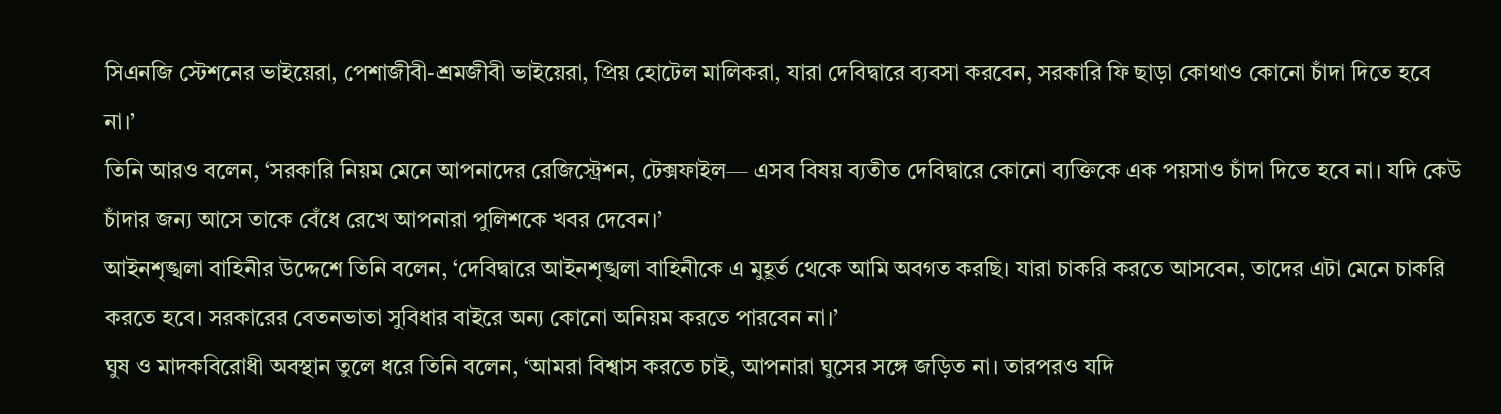সিএনজি স্টেশনের ভাইয়েরা, পেশাজীবী-শ্রমজীবী ভাইয়েরা, প্রিয় হোটেল মালিকরা, যারা দেবিদ্বারে ব্যবসা করবেন, সরকারি ফি ছাড়া কোথাও কোনো চাঁদা দিতে হবে না।’
তিনি আরও বলেন, ‘সরকারি নিয়ম মেনে আপনাদের রেজিস্ট্রেশন, টেক্সফাইল— এসব বিষয় ব্যতীত দেবিদ্বারে কোনো ব্যক্তিকে এক পয়সাও চাঁদা দিতে হবে না। যদি কেউ চাঁদার জন্য আসে তাকে বেঁধে রেখে আপনারা পুলিশকে খবর দেবেন।’
আইনশৃঙ্খলা বাহিনীর উদ্দেশে তিনি বলেন, ‘দেবিদ্বারে আইনশৃঙ্খলা বাহিনীকে এ মুহূর্ত থেকে আমি অবগত করছি। যারা চাকরি করতে আসবেন, তাদের এটা মেনে চাকরি করতে হবে। সরকারের বেতনভাতা সুবিধার বাইরে অন্য কোনো অনিয়ম করতে পারবেন না।’
ঘুষ ও মাদকবিরোধী অবস্থান তুলে ধরে তিনি বলেন, ‘আমরা বিশ্বাস করতে চাই, আপনারা ঘুসের সঙ্গে জড়িত না। তারপরও যদি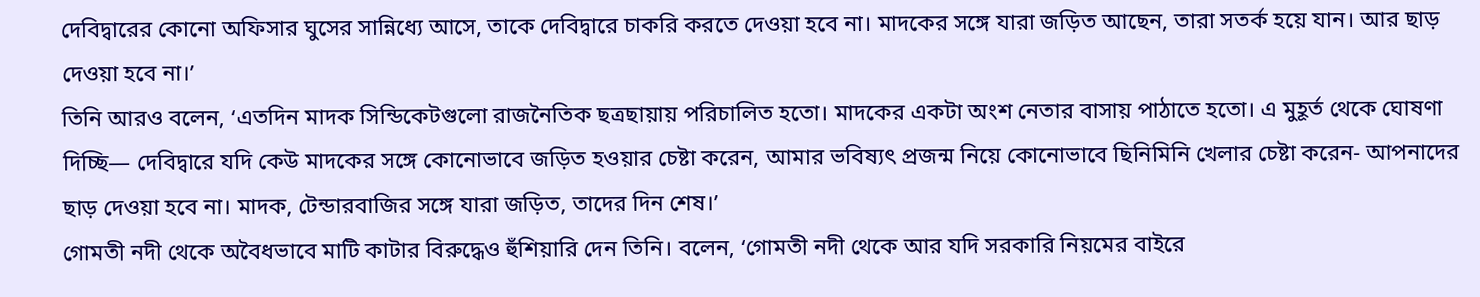দেবিদ্বারের কোনো অফিসার ঘুসের সান্নিধ্যে আসে, তাকে দেবিদ্বারে চাকরি করতে দেওয়া হবে না। মাদকের সঙ্গে যারা জড়িত আছেন, তারা সতর্ক হয়ে যান। আর ছাড় দেওয়া হবে না।’
তিনি আরও বলেন, ‘এতদিন মাদক সিন্ডিকেটগুলো রাজনৈতিক ছত্রছায়ায় পরিচালিত হতো। মাদকের একটা অংশ নেতার বাসায় পাঠাতে হতো। এ মুহূর্ত থেকে ঘোষণা দিচ্ছি— দেবিদ্বারে যদি কেউ মাদকের সঙ্গে কোনোভাবে জড়িত হওয়ার চেষ্টা করেন, আমার ভবিষ্যৎ প্রজন্ম নিয়ে কোনোভাবে ছিনিমিনি খেলার চেষ্টা করেন- আপনাদের ছাড় দেওয়া হবে না। মাদক, টেন্ডারবাজির সঙ্গে যারা জড়িত, তাদের দিন শেষ।’
গোমতী নদী থেকে অবৈধভাবে মাটি কাটার বিরুদ্ধেও হুঁশিয়ারি দেন তিনি। বলেন, ‘গোমতী নদী থেকে আর যদি সরকারি নিয়মের বাইরে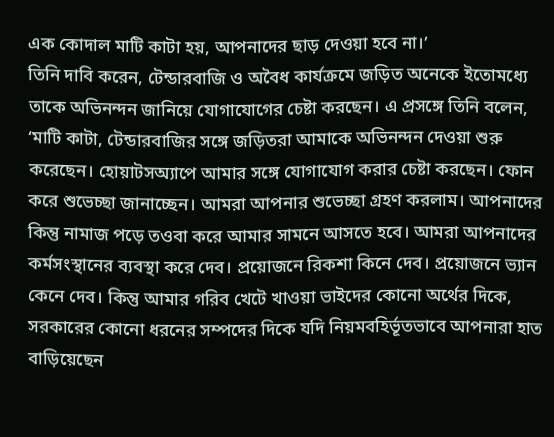এক কোদাল মাটি কাটা হয়, আপনাদের ছাড় দেওয়া হবে না।’
তিনি দাবি করেন, টেন্ডারবাজি ও অবৈধ কার্যক্রমে জড়িত অনেকে ইতোমধ্যে তাকে অভিনন্দন জানিয়ে যোগাযোগের চেষ্টা করছেন। এ প্রসঙ্গে তিনি বলেন, ‘মাটি কাটা, টেন্ডারবাজির সঙ্গে জড়িতরা আমাকে অভিনন্দন দেওয়া শুরু করেছেন। হোয়াটসঅ্যাপে আমার সঙ্গে যোগাযোগ করার চেষ্টা করছেন। ফোন করে শুভেচ্ছা জানাচ্ছেন। আমরা আপনার শুভেচ্ছা গ্রহণ করলাম। আপনাদের কিন্তু নামাজ পড়ে তওবা করে আমার সামনে আসতে হবে। আমরা আপনাদের কর্মসংস্থানের ব্যবস্থা করে দেব। প্রয়োজনে রিকশা কিনে দেব। প্রয়োজনে ভ্যান কেনে দেব। কিন্তু আমার গরিব খেটে খাওয়া ভাইদের কোনো অর্থের দিকে, সরকারের কোনো ধরনের সম্পদের দিকে যদি নিয়মবহির্ভূতভাবে আপনারা হাত বাড়িয়েছেন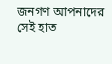জনগণ আপনাদের সেই হাত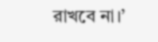রাখবে না।’